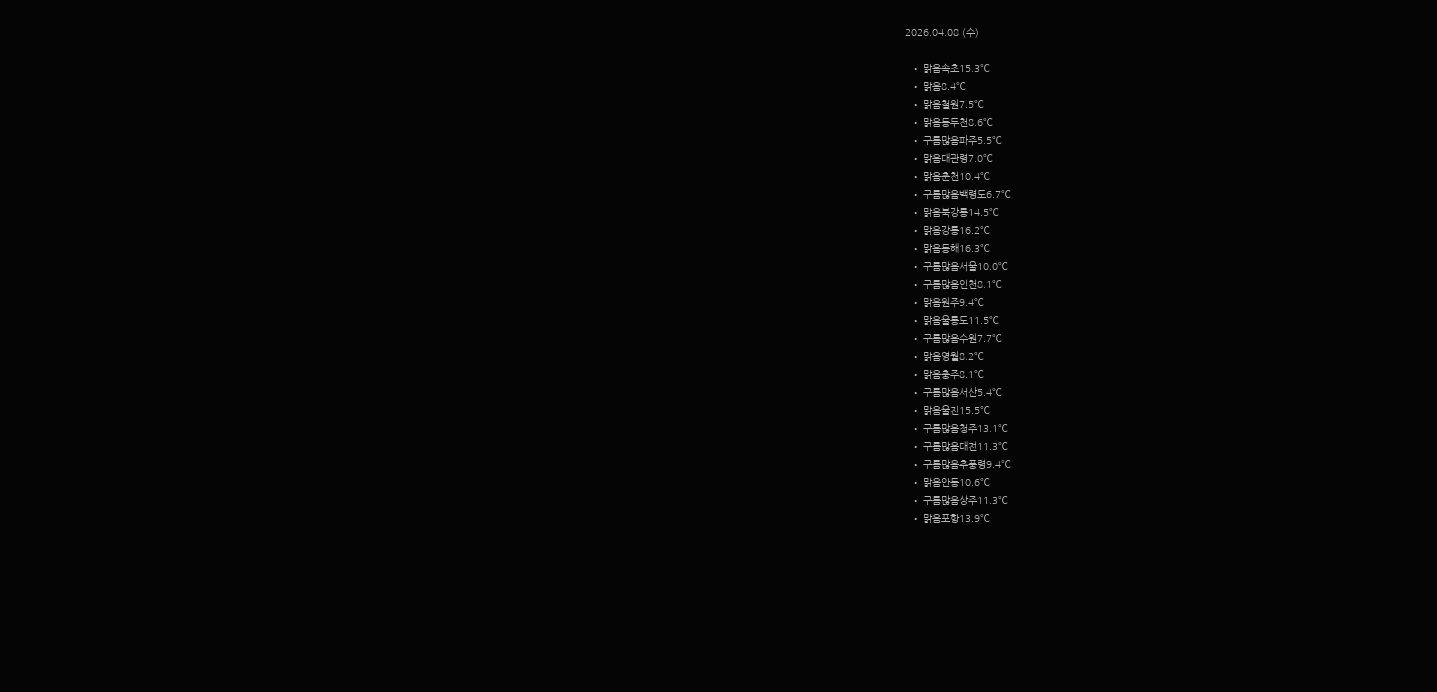2026.04.08 (수)

  • 맑음속초15.3℃
  • 맑음8.4℃
  • 맑음철원7.5℃
  • 맑음동두천8.6℃
  • 구름많음파주5.5℃
  • 맑음대관령7.0℃
  • 맑음춘천10.4℃
  • 구름많음백령도6.7℃
  • 맑음북강릉14.5℃
  • 맑음강릉16.2℃
  • 맑음동해16.3℃
  • 구름많음서울10.0℃
  • 구름많음인천8.1℃
  • 맑음원주9.4℃
  • 맑음울릉도11.5℃
  • 구름많음수원7.7℃
  • 맑음영월8.2℃
  • 맑음충주8.1℃
  • 구름많음서산5.4℃
  • 맑음울진15.5℃
  • 구름많음청주13.1℃
  • 구름많음대전11.3℃
  • 구름많음추풍령9.4℃
  • 맑음안동10.6℃
  • 구름많음상주11.3℃
  • 맑음포항13.9℃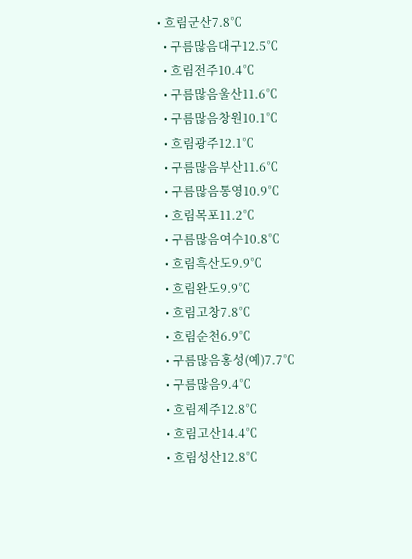• 흐림군산7.8℃
  • 구름많음대구12.5℃
  • 흐림전주10.4℃
  • 구름많음울산11.6℃
  • 구름많음창원10.1℃
  • 흐림광주12.1℃
  • 구름많음부산11.6℃
  • 구름많음통영10.9℃
  • 흐림목포11.2℃
  • 구름많음여수10.8℃
  • 흐림흑산도9.9℃
  • 흐림완도9.9℃
  • 흐림고창7.8℃
  • 흐림순천6.9℃
  • 구름많음홍성(예)7.7℃
  • 구름많음9.4℃
  • 흐림제주12.8℃
  • 흐림고산14.4℃
  • 흐림성산12.8℃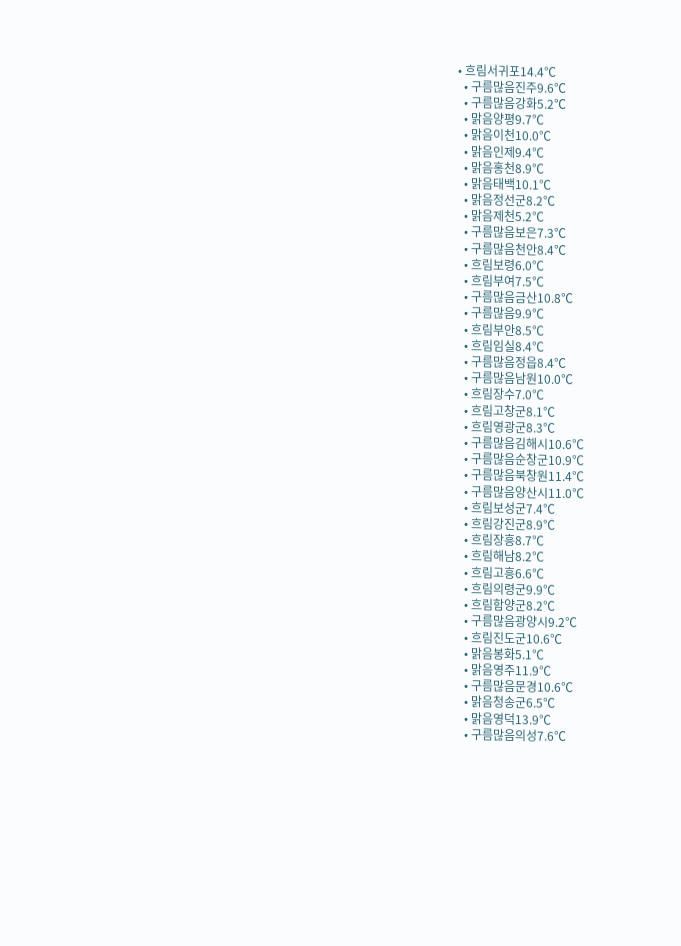• 흐림서귀포14.4℃
  • 구름많음진주9.6℃
  • 구름많음강화5.2℃
  • 맑음양평9.7℃
  • 맑음이천10.0℃
  • 맑음인제9.4℃
  • 맑음홍천8.9℃
  • 맑음태백10.1℃
  • 맑음정선군8.2℃
  • 맑음제천5.2℃
  • 구름많음보은7.3℃
  • 구름많음천안8.4℃
  • 흐림보령6.0℃
  • 흐림부여7.5℃
  • 구름많음금산10.8℃
  • 구름많음9.9℃
  • 흐림부안8.5℃
  • 흐림임실8.4℃
  • 구름많음정읍8.4℃
  • 구름많음남원10.0℃
  • 흐림장수7.0℃
  • 흐림고창군8.1℃
  • 흐림영광군8.3℃
  • 구름많음김해시10.6℃
  • 구름많음순창군10.9℃
  • 구름많음북창원11.4℃
  • 구름많음양산시11.0℃
  • 흐림보성군7.4℃
  • 흐림강진군8.9℃
  • 흐림장흥8.7℃
  • 흐림해남8.2℃
  • 흐림고흥6.6℃
  • 흐림의령군9.9℃
  • 흐림함양군8.2℃
  • 구름많음광양시9.2℃
  • 흐림진도군10.6℃
  • 맑음봉화5.1℃
  • 맑음영주11.9℃
  • 구름많음문경10.6℃
  • 맑음청송군6.5℃
  • 맑음영덕13.9℃
  • 구름많음의성7.6℃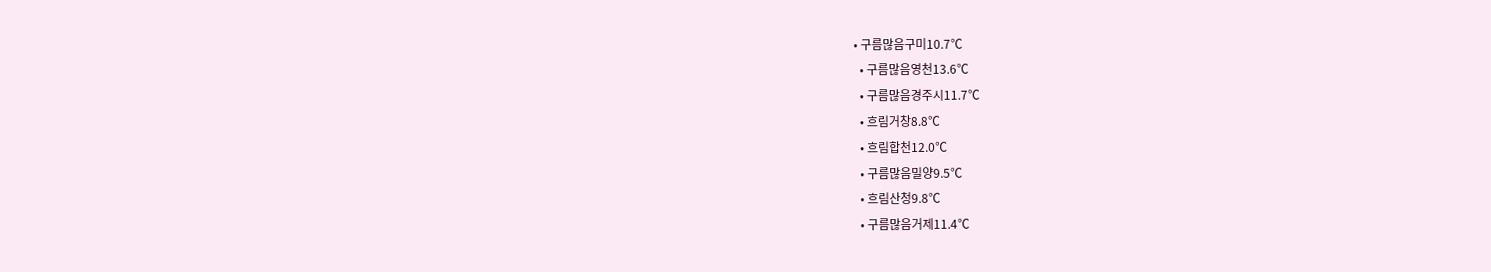• 구름많음구미10.7℃
  • 구름많음영천13.6℃
  • 구름많음경주시11.7℃
  • 흐림거창8.8℃
  • 흐림합천12.0℃
  • 구름많음밀양9.5℃
  • 흐림산청9.8℃
  • 구름많음거제11.4℃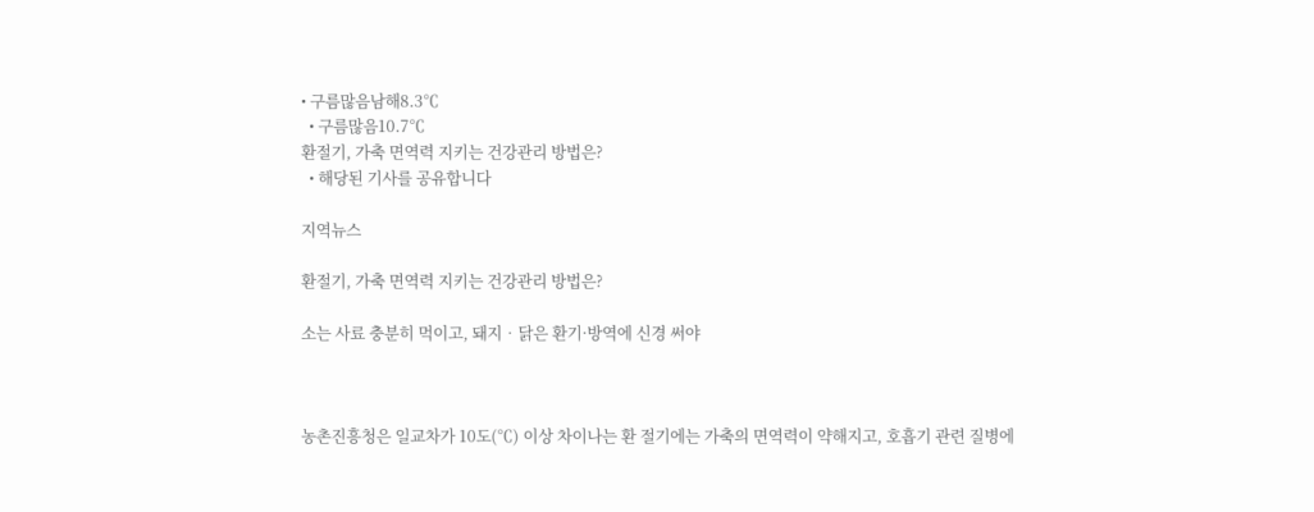• 구름많음남해8.3℃
  • 구름많음10.7℃
환절기, 가축 면역력 지키는 건강관리 방법은?
  • 해당된 기사를 공유합니다

지역뉴스

환절기, 가축 면역력 지키는 건강관리 방법은?

소는 사료 충분히 먹이고, 돼지‧닭은 환기·방역에 신경 써야



농촌진흥청은 일교차가 10도(℃) 이상 차이나는 환 절기에는 가축의 면역력이 약해지고, 호흡기 관련 질병에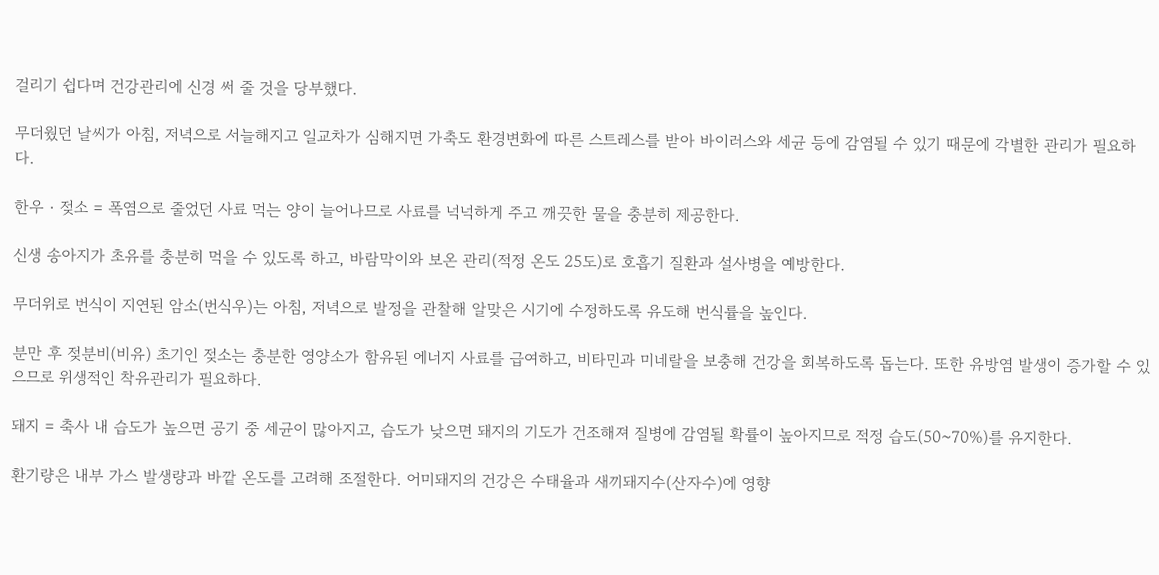걸리기 쉽다며 건강관리에 신경 써 줄 것을 당부했다.

무더웠던 날씨가 아침, 저녁으로 서늘해지고 일교차가 심해지면 가축도 환경변화에 따른 스트레스를 받아 바이러스와 세균 등에 감염될 수 있기 때문에 각별한 관리가 필요하다.

한우‧젖소 = 폭염으로 줄었던 사료 먹는 양이 늘어나므로 사료를 넉넉하게 주고 깨끗한 물을 충분히 제공한다.

신생 송아지가 초유를 충분히 먹을 수 있도록 하고, 바람막이와 보온 관리(적정 온도 25도)로 호흡기 질환과 설사병을 예방한다.

무더위로 번식이 지연된 암소(번식우)는 아침, 저녁으로 발정을 관찰해 알맞은 시기에 수정하도록 유도해 번식률을 높인다.

분만 후 젖분비(비유) 초기인 젖소는 충분한 영양소가 함유된 에너지 사료를 급여하고, 비타민과 미네랄을 보충해 건강을 회복하도록 돕는다. 또한 유방염 발생이 증가할 수 있으므로 위생적인 착유관리가 필요하다.

돼지 = 축사 내 습도가 높으면 공기 중 세균이 많아지고, 습도가 낮으면 돼지의 기도가 건조해져 질병에 감염될 확률이 높아지므로 적정 습도(50~70%)를 유지한다.

환기량은 내부 가스 발생량과 바깥 온도를 고려해 조절한다. 어미돼지의 건강은 수태율과 새끼돼지수(산자수)에 영향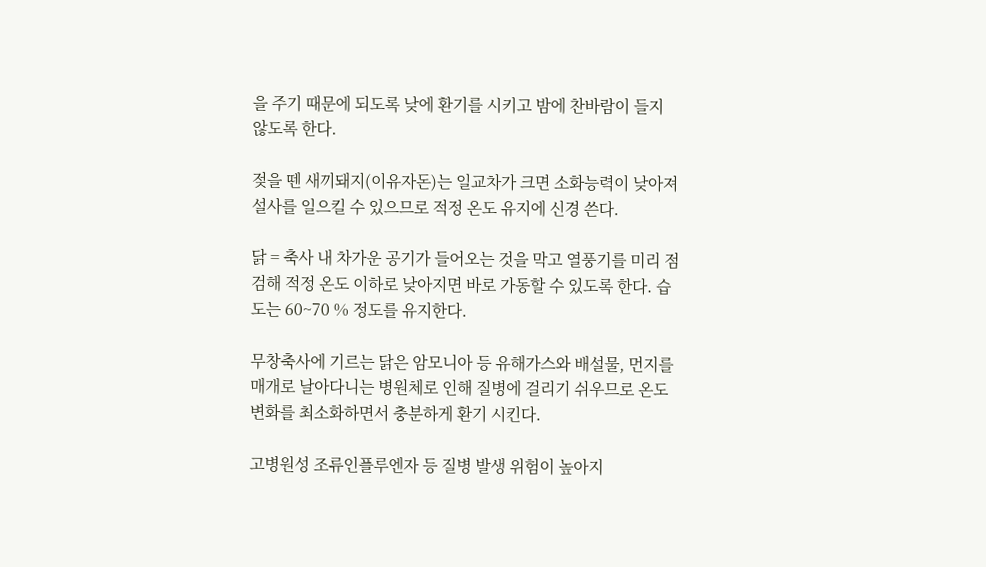을 주기 때문에 되도록 낮에 환기를 시키고 밤에 찬바람이 들지 않도록 한다.

젖을 뗀 새끼돼지(이유자돈)는 일교차가 크면 소화능력이 낮아져 설사를 일으킬 수 있으므로 적정 온도 유지에 신경 쓴다.

닭 = 축사 내 차가운 공기가 들어오는 것을 막고 열풍기를 미리 점검해 적정 온도 이하로 낮아지면 바로 가동할 수 있도록 한다. 습도는 60~70 % 정도를 유지한다.

무창축사에 기르는 닭은 암모니아 등 유해가스와 배설물, 먼지를 매개로 날아다니는 병원체로 인해 질병에 걸리기 쉬우므로 온도 변화를 최소화하면서 충분하게 환기 시킨다.

고병원성 조류인플루엔자 등 질병 발생 위험이 높아지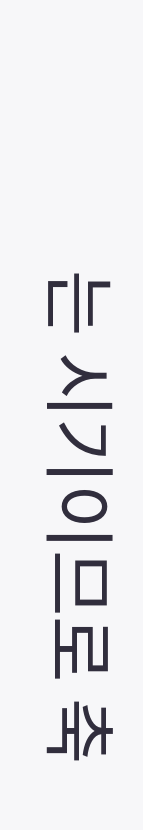는 시기이므로 축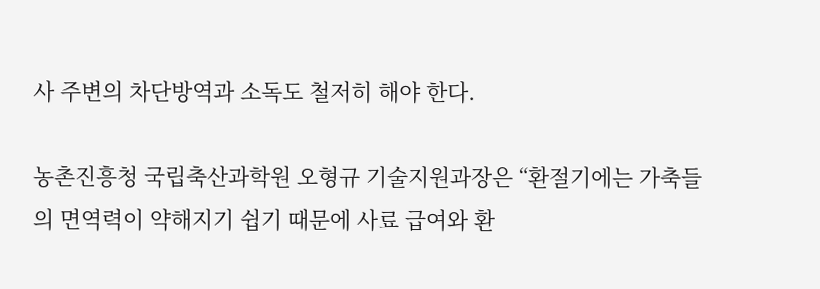사 주변의 차단방역과 소독도 철저히 해야 한다.

농촌진흥청 국립축산과학원 오형규 기술지원과장은 “환절기에는 가축들의 면역력이 약해지기 쉽기 때문에 사료 급여와 환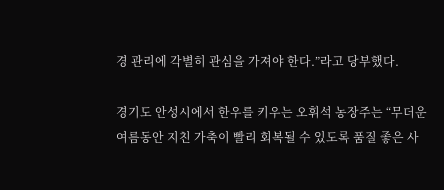경 관리에 각별히 관심을 가져야 한다.”라고 당부했다.

경기도 안성시에서 한우를 키우는 오휘석 농장주는 “무더운 여름동안 지친 가축이 빨리 회복될 수 있도록 품질 좋은 사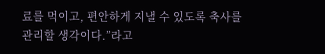료를 먹이고, 편안하게 지낼 수 있도록 축사를 관리할 생각이다.”라고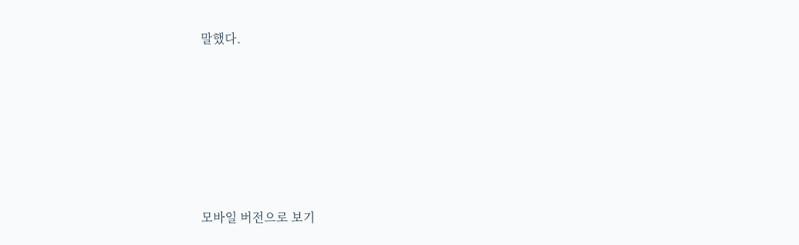말했다.






모바일 버전으로 보기